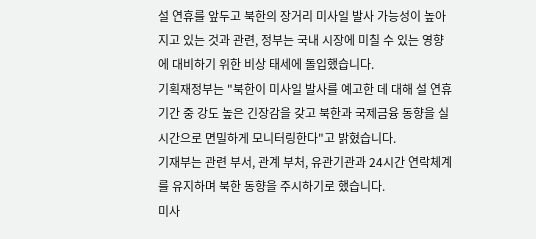설 연휴를 앞두고 북한의 장거리 미사일 발사 가능성이 높아지고 있는 것과 관련, 정부는 국내 시장에 미칠 수 있는 영향에 대비하기 위한 비상 태세에 돌입했습니다.
기획재정부는 "북한이 미사일 발사를 예고한 데 대해 설 연휴기간 중 강도 높은 긴장감을 갖고 북한과 국제금융 동향을 실시간으로 면밀하게 모니터링한다"고 밝혔습니다.
기재부는 관련 부서, 관계 부처, 유관기관과 24시간 연락체계를 유지하며 북한 동향을 주시하기로 했습니다.
미사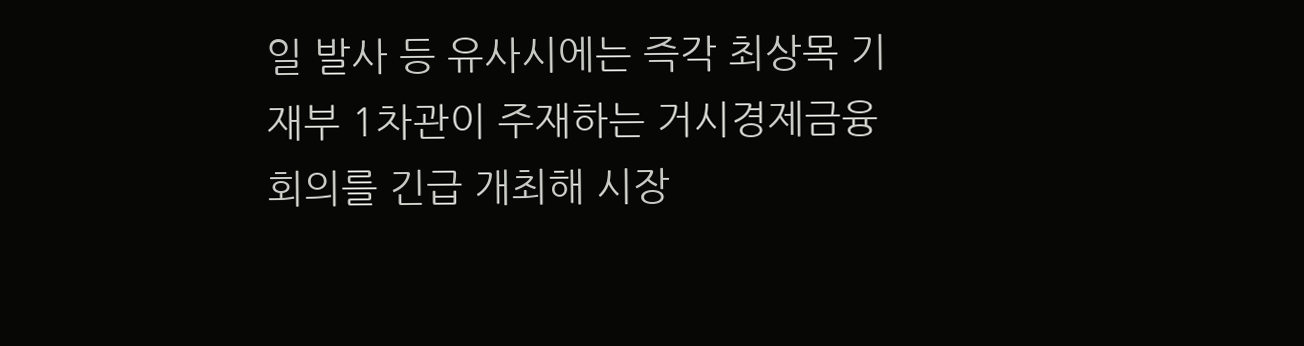일 발사 등 유사시에는 즉각 최상목 기재부 1차관이 주재하는 거시경제금융회의를 긴급 개최해 시장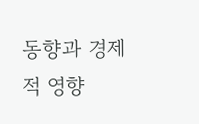동향과 경제적 영향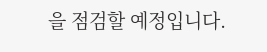을 점검할 예정입니다.